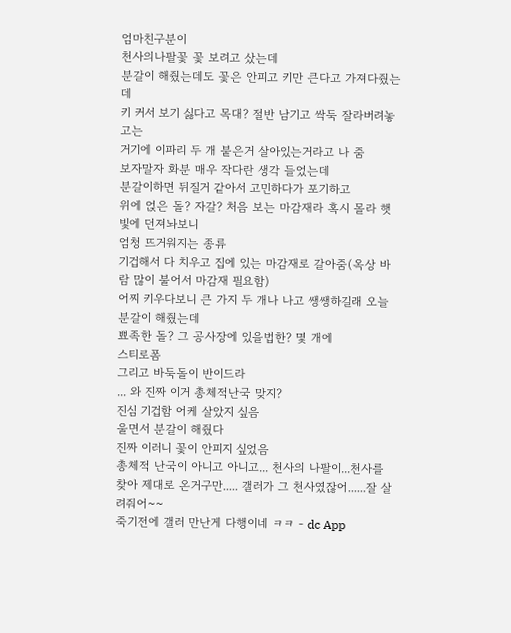엄마친구분이
천사의나팔꽃 꽃 보려고 샀는데
분갈이 해줬는데도 꽃은 안피고 키만 큰다고 가져다줬는데
키 커서 보기 싫다고 목대? 절반 남기고 싹둑 잘라버려놓고는
거기에 이파리 두 개 붙은거 살아있는거라고 나 줌
보자말자 화분 매우 작다란 생각 들었는데
분갈이하면 뒤질거 같아서 고민하다가 포기하고
위에 얹은 돌? 자갈? 처음 보는 마감재라 혹시 몰라 햇빛에 던져놔보니
엄청 뜨거워지는 종류
기겁해서 다 치우고 집에 있는 마감재로 갈아줌(옥상 바람 많이 불어서 마감재 필요함)
어찌 키우다보니 큰 가지 두 개나 나고 쌩쌩하길래 오늘 분갈이 해줬는데
뾰족한 돌? 그 공사장에 있을법한? 몇 개에
스티로폼
그리고 바둑돌이 반이드라
... 와 진짜 이거 총체적난국 맞지?
진심 기겁함 어케 살았지 싶음
울면서 분갈이 해줬다
진짜 이러니 꽃이 안피지 싶었음
총체적 난국이 아니고 아니고... 천사의 나팔이...천사를 찾아 제대로 온거구만..... 갤러가 그 천사였잖어......잘 살려줘어~~
죽기전에 갤러 만난게 다행이네 ㅋㅋ - dc App